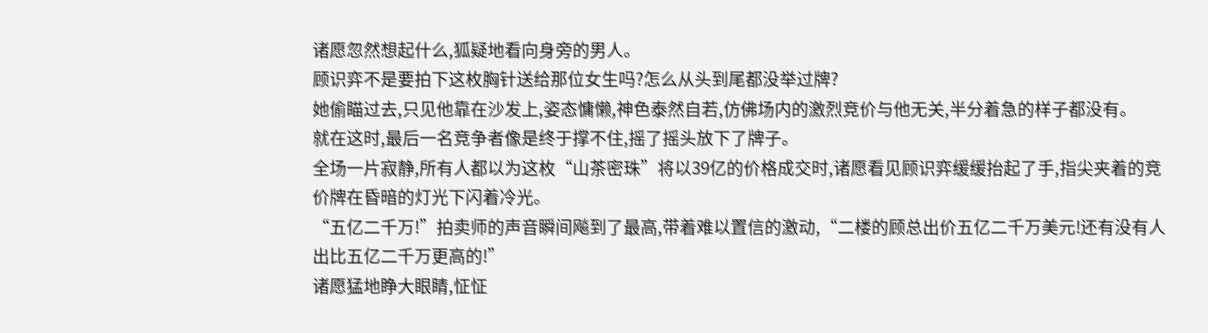诸愿忽然想起什么,狐疑地看向身旁的男人。
顾识弈不是要拍下这枚胸针送给那位女生吗?怎么从头到尾都没举过牌?
她偷瞄过去,只见他靠在沙发上,姿态慵懒,神色泰然自若,仿佛场内的激烈竞价与他无关,半分着急的样子都没有。
就在这时,最后一名竞争者像是终于撑不住,摇了摇头放下了牌子。
全场一片寂静,所有人都以为这枚“山茶密珠”将以39亿的价格成交时,诸愿看见顾识弈缓缓抬起了手,指尖夹着的竞价牌在昏暗的灯光下闪着冷光。
“五亿二千万!”拍卖师的声音瞬间飚到了最高,带着难以置信的激动,“二楼的顾总出价五亿二千万美元!还有没有人出比五亿二千万更高的!”
诸愿猛地睁大眼睛,怔怔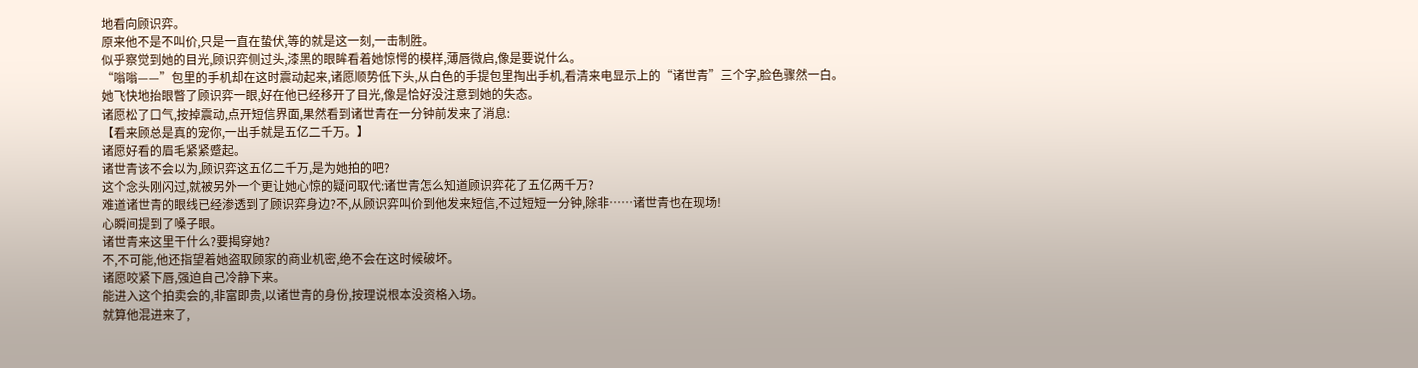地看向顾识弈。
原来他不是不叫价,只是一直在蛰伏,等的就是这一刻,一击制胜。
似乎察觉到她的目光,顾识弈侧过头,漆黑的眼眸看着她惊愕的模样,薄唇微启,像是要说什么。
“嗡嗡——”包里的手机却在这时震动起来,诸愿顺势低下头,从白色的手提包里掏出手机,看清来电显示上的“诸世青”三个字,脸色骤然一白。
她飞快地抬眼瞥了顾识弈一眼,好在他已经移开了目光,像是恰好没注意到她的失态。
诸愿松了口气,按掉震动,点开短信界面,果然看到诸世青在一分钟前发来了消息:
【看来顾总是真的宠你,一出手就是五亿二千万。】
诸愿好看的眉毛紧紧蹙起。
诸世青该不会以为,顾识弈这五亿二千万,是为她拍的吧?
这个念头刚闪过,就被另外一个更让她心惊的疑问取代:诸世青怎么知道顾识弈花了五亿两千万?
难道诸世青的眼线已经渗透到了顾识弈身边?不,从顾识弈叫价到他发来短信,不过短短一分钟,除非……诸世青也在现场!
心瞬间提到了嗓子眼。
诸世青来这里干什么?要揭穿她?
不,不可能,他还指望着她盗取顾家的商业机密,绝不会在这时候破坏。
诸愿咬紧下唇,强迫自己冷静下来。
能进入这个拍卖会的,非富即贵,以诸世青的身份,按理说根本没资格入场。
就算他混进来了,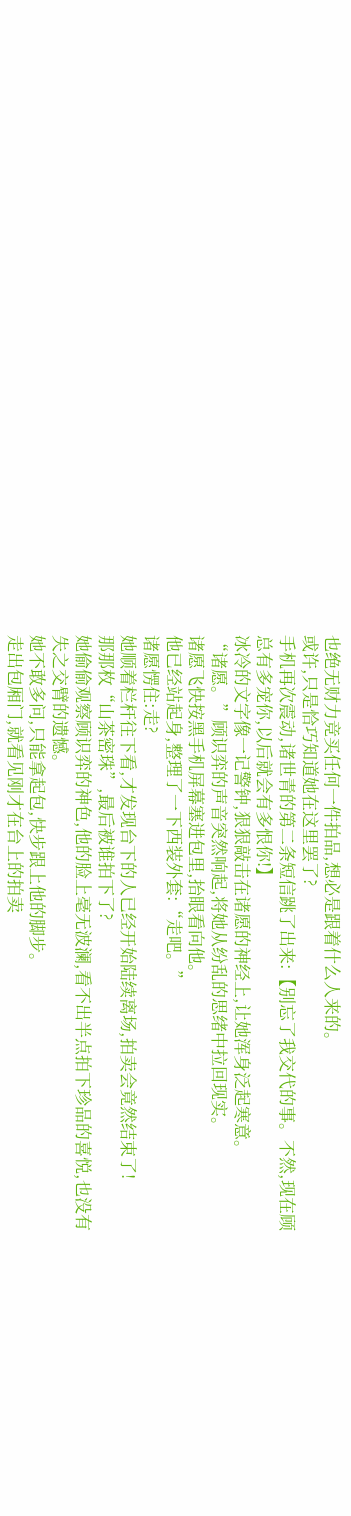也绝无财力竞买任何一件拍品,想必是跟着什么人来的。
或许,只是恰巧知道她在这里罢了?
手机再次震动,诸世青的第二条短信跳了出来:【别忘了我交代的事。不然,现在顾总有多宠你,以后就会有多恨你!】
冰冷的文字像一记警钟,狠狠敲击在诸愿的神经上,让她浑身泛起寒意。
“诸愿。”顾识弈的声音突然响起,将她从纷乱的思绪中拉回现实。
诸愿飞快按黑手机屏幕塞进包里,抬眼看向他。
他已经站起身,整理了一下西装外套:“走吧。”
诸愿愣住:走?
她顺着栏杆往下看,才发现台下的人已经开始陆续离场,拍卖会竟然结束了!
那那枚“山茶密珠”,最后被谁拍下了?
她偷偷观察顾识弈的神色,他的脸上毫无波澜,看不出半点拍下珍品的喜悦,也没有失之交臂的遗憾。
她不敢多问,只能拿起包,快步跟上他的脚步。
走出包厢门,就看见刚才在台上的拍卖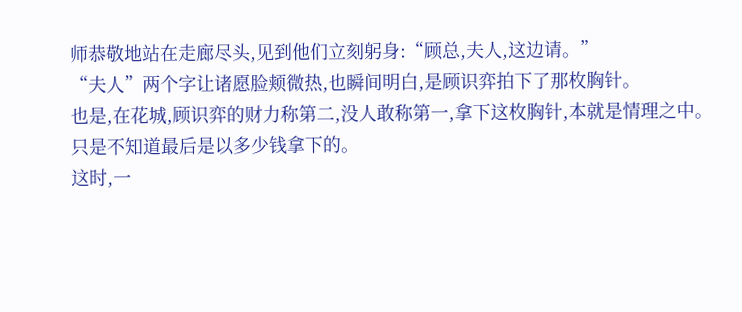师恭敬地站在走廊尽头,见到他们立刻躬身:“顾总,夫人,这边请。”
“夫人”两个字让诸愿脸颊微热,也瞬间明白,是顾识弈拍下了那枚胸针。
也是,在花城,顾识弈的财力称第二,没人敢称第一,拿下这枚胸针,本就是情理之中。
只是不知道最后是以多少钱拿下的。
这时,一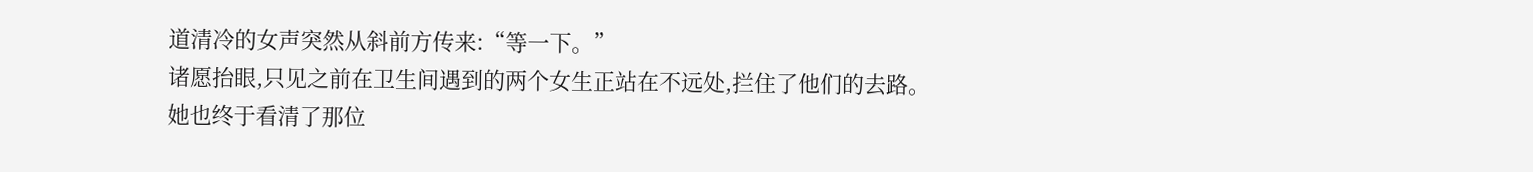道清冷的女声突然从斜前方传来:“等一下。”
诸愿抬眼,只见之前在卫生间遇到的两个女生正站在不远处,拦住了他们的去路。
她也终于看清了那位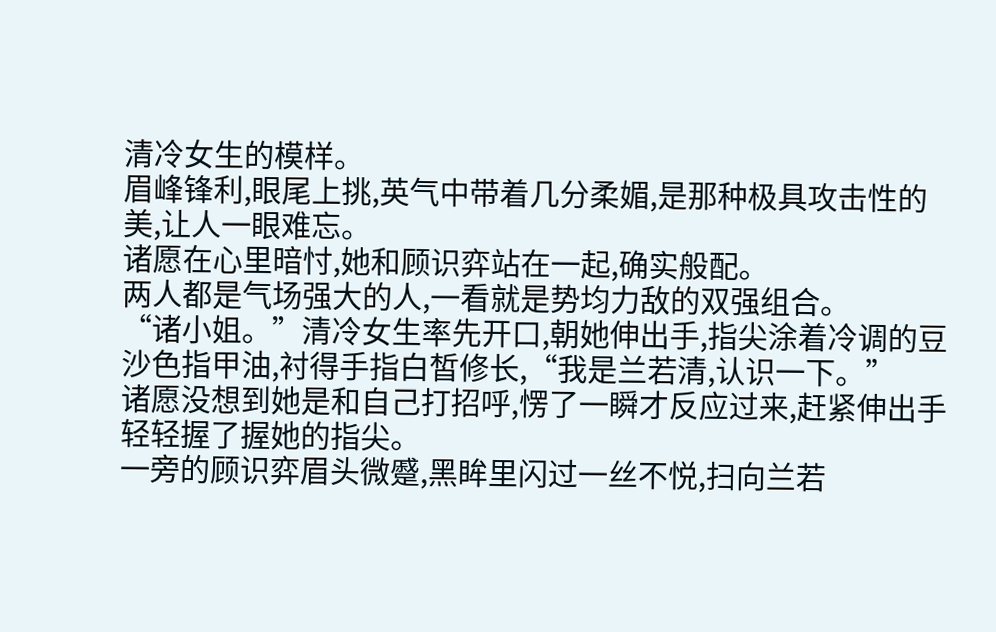清冷女生的模样。
眉峰锋利,眼尾上挑,英气中带着几分柔媚,是那种极具攻击性的美,让人一眼难忘。
诸愿在心里暗忖,她和顾识弈站在一起,确实般配。
两人都是气场强大的人,一看就是势均力敌的双强组合。
“诸小姐。”清冷女生率先开口,朝她伸出手,指尖涂着冷调的豆沙色指甲油,衬得手指白皙修长,“我是兰若清,认识一下。”
诸愿没想到她是和自己打招呼,愣了一瞬才反应过来,赶紧伸出手轻轻握了握她的指尖。
一旁的顾识弈眉头微蹙,黑眸里闪过一丝不悦,扫向兰若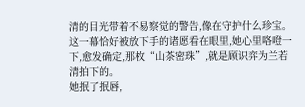清的目光带着不易察觉的警告,像在守护什么珍宝。
这一幕恰好被放下手的诸愿看在眼里,她心里咯噔一下,愈发确定,那枚“山茶密珠”,就是顾识弈为兰若清拍下的。
她抿了抿唇,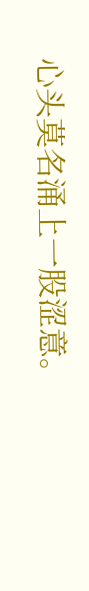心头莫名涌上一股涩意。